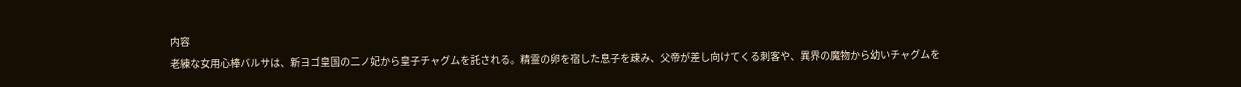内容
老練な女用心棒バルサは、新ヨゴ皇国の二ノ妃から皇子チャグムを託される。精霊の卵を宿した息子を疎み、父帝が差し向けてくる刺客や、異界の魔物から幼いチャグムを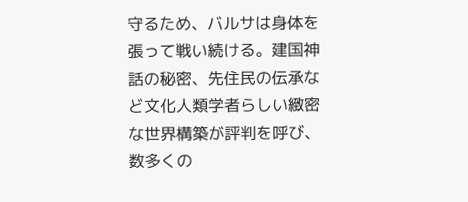守るため、バルサは身体を張って戦い続ける。建国神話の秘密、先住民の伝承など文化人類学者らしい緻密な世界構築が評判を呼び、数多くの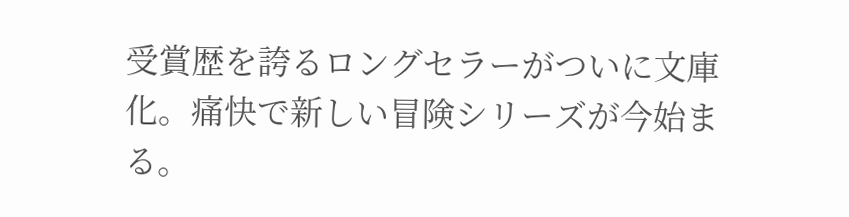受賞歴を誇るロングセラーがついに文庫化。痛快で新しい冒険シリーズが今始まる。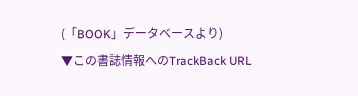(「BOOK」データベースより)
▼この書誌情報へのTrackBack URL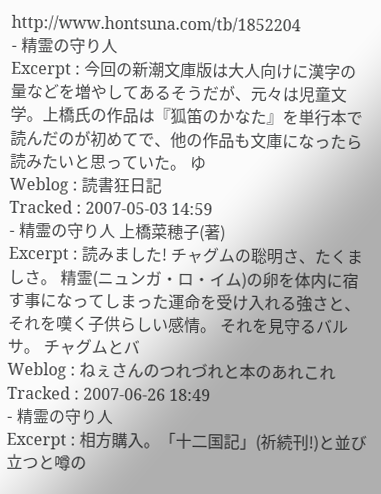http://www.hontsuna.com/tb/1852204
- 精霊の守り人
Excerpt : 今回の新潮文庫版は大人向けに漢字の量などを増やしてあるそうだが、元々は児童文学。上橋氏の作品は『狐笛のかなた』を単行本で読んだのが初めてで、他の作品も文庫になったら読みたいと思っていた。 ゆ
Weblog : 読書狂日記
Tracked : 2007-05-03 14:59
- 精霊の守り人 上橋菜穂子(著)
Excerpt : 読みました! チャグムの聡明さ、たくましさ。 精霊(ニュンガ・ロ・イム)の卵を体内に宿す事になってしまった運命を受け入れる強さと、それを嘆く子供らしい感情。 それを見守るバルサ。 チャグムとバ
Weblog : ねぇさんのつれづれと本のあれこれ
Tracked : 2007-06-26 18:49
- 精霊の守り人
Excerpt : 相方購入。「十二国記」(祈続刊!)と並び立つと噂の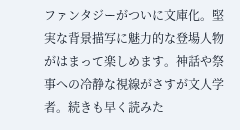ファンタジーがついに文庫化。堅実な背景描写に魅力的な登場人物がはまって楽しめます。神話や祭事への冷静な視線がさすが文人学者。続きも早く読みた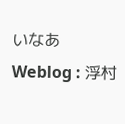いなあ
Weblog : 浮村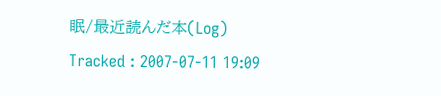眠/最近読んだ本(Log)
Tracked : 2007-07-11 19:09